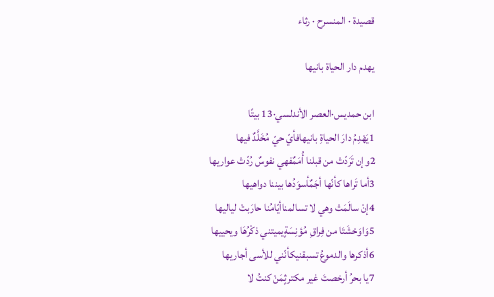قصيدة · المنسرح · رثاء

يهدم دار الحياة بانيها

ابن حمديس·العصر الأندلسي·13 بيتًا
1يَهْدِمُ دارَ الحياةِ بانيهافأيّ حيّ مُخَلَّدٌ فيها
2وإن تَرَدّتْ من قبلنا أُمَمٌفهي نفوسٌ رُدّتْ عواريها
3أما تَراها كأنّها أجَمٌأسوَدُها بيننا دواهيها
4إنْ سالَمَتْ وهي لا تسالمناأيّامُنا حارَبتْ لياليها
5وَاوَحْشَتَا من فِراقِ مُؤنِسَةٍيميتني ذكْرُهَا ويحييها
6أذكرها والدموعُ تسبقنيكأنّني للأسى أجاريها
7يا بحرُ أرخصتَ غير مكترثٍمَنْ كنتُ لا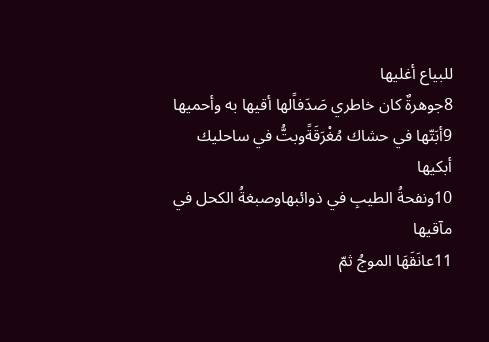للبياع أغليها
8جوهرةٌ كان خاطري صَدَفاًلها أقيها به وأحميها
9أبَتّها في حشاك مُغْرَقَةًوبتُّ في ساحليك أبكيها
10ونفحةُ الطيبِ في ذوائبهاوصبغةُ الكحل في مآقيها
11عانَقَهَا الموجُ ثمّ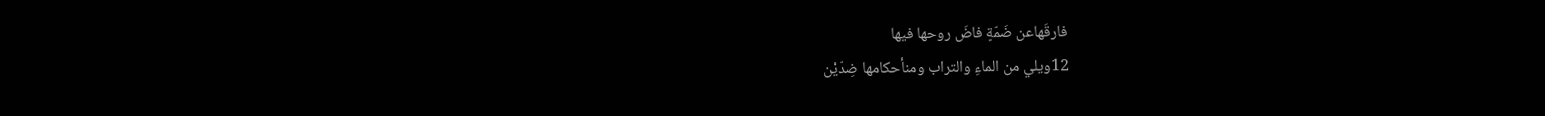فارقَهاعن ضَمّةٍ فاضَ روحها فيها
12ويلي من الماءِ والتراب ومنأحكامها ضِدّيْن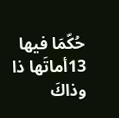حُكّمَا فيها
13أماتَها ذا وذاكَ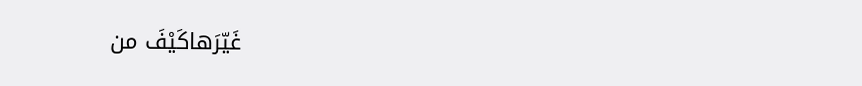غَيّرَهاكَيْفَ من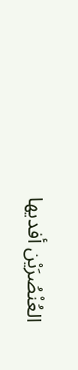العُنْصُرَيْن أفديها